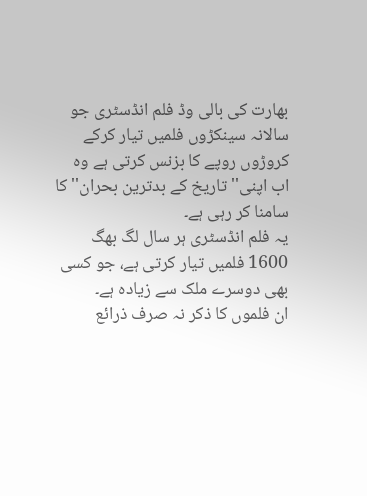بھارت کی بالی وڈ فلم انڈسٹری جو سالانہ سینکڑوں فلمیں تیار کرکے کروڑوں روپے کا بزنس کرتی ہے وہ اب اپنی'' تاریخ کے بدترین بحران'' کا سامنا کر رہی ہے۔
یہ فلم انڈسٹری ہر سال لگ بھگ 1600 فلمیں تیار کرتی ہے، جو کسی بھی دوسرے ملک سے زیادہ ہے۔
ان فلموں کا ذکر نہ صرف ذرائع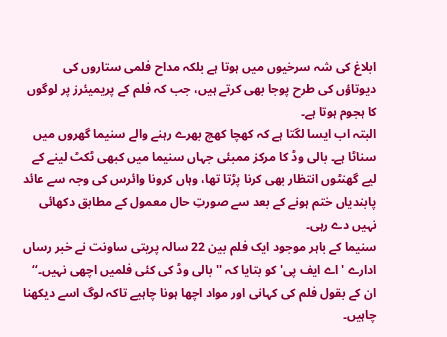ابلاغ کی شہ سرخیوں میں ہوتا ہے بلکہ مداح فلمی ستاروں کی دیوتاؤں کی طرح پوجا بھی کرتے ہیں، جب کہ فلم کے پریمیئرز پر لوگوں کا ہجوم ہوتا ہے۔
البتہ اب ایسا لگتا ہے کہ کھچا کھچ بھرے رہنے والے سنیما گھروں میں سناٹا ہے۔ بالی وڈ کا مرکز ممبئی جہاں سنیما میں کبھی ٹکٹ لینے کے لیے گھنٹوں انتظار بھی کرنا پڑتا تھا، وہاں کرونا وائرس کی وجہ سے عائد پابندیاں ختم ہونے کے بعد سے صورتِ حال معمول کے مطابق دکھائی نہیں دے رہی۔
سنیما کے باہر موجود ایک فلم بین 22 سالہ پریتی ساونت نے خبر رساں ادارے 'اے ایف پی' کو بتایا کہ ''بالی وڈ کی کئی فلمیں اچھی نہیں۔‘‘
ان کے بقول فلم کی کہانی اور مواد اچھا ہونا چاہیے تاکہ لوگ اسے دیکھنا چاہیں۔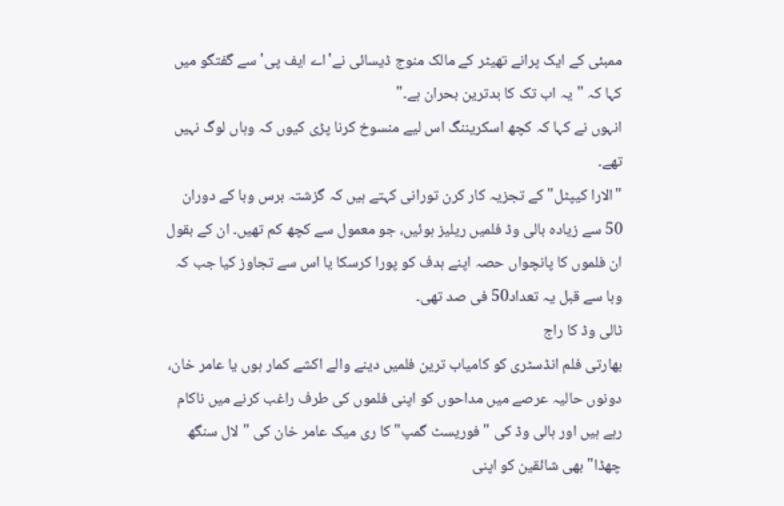ممبئی کے ایک پرانے تھیٹر کے مالک منوج ڈیسائی نے'اے ایف پی' سے گفتگو میں کہا کہ "یہ اب تک کا بدترین بحران ہے۔"
انہوں نے کہا کہ کچھ اسکریننگ اس لیے منسوخ کرنا پڑی کیوں کہ وہاں لوگ نہیں تھے۔
"الارا کیپٹل" کے تجزیہ کار کرن تورانی کہتے ہیں کہ گزشتہ برس وبا کے دوران 50 سے زیادہ بالی وڈ فلمیں ریلیز ہوئیں، جو معمول سے کچھ کم تھیں۔ ان کے بقول ان فلموں کا پانچواں حصہ اپنے ہدف کو پورا کرسکا یا اس سے تجاوز کیا جب کہ وبا سے قبل یہ تعداد50 فی صد تھی۔
ٹالی وڈ کا راج
بھارتی فلم انڈسٹری کو کامیاب ترین فلمیں دینے والے اکشے کمار ہوں یا عامر خان، دونوں حالیہ عرصے میں مداحوں کو اپنی فلموں کی طرف راغب کرنے میں ناکام رہے ہیں اور ہالی وڈ کی "فوریسٹ گمپ" کا ری میک عامر خان کی "لال سنگھ چھڈا" بھی شائقین کو اپنی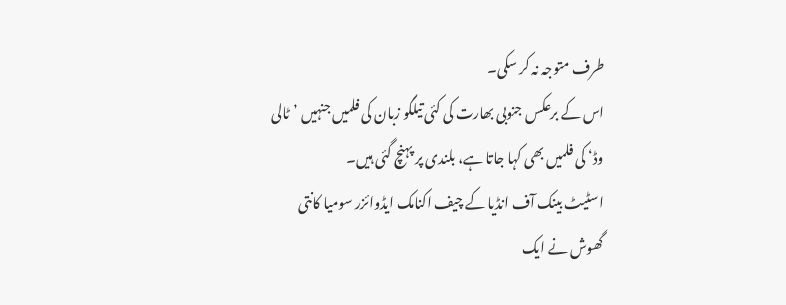طرف متوجہ نہ کر سکی۔
اس کے برعکس جنوبی بھارت کی کئی تیلگو زبان کی فلمیں جنہیں ’ٹالی وڈ‘ کی فلمیں بھی کہا جاتا ہے، بلندی پر پہنچ گئی ہیں۔
اسٹیٹ بینک آف انڈیا کے چیف اکنامک ایڈوائزر سومیا کانتی گھوش نے ایک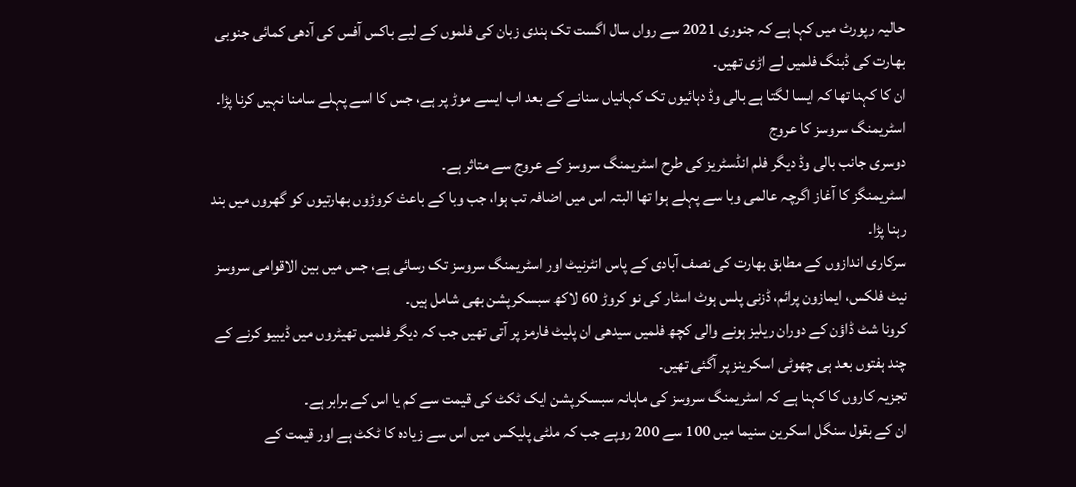حالیہ رپورٹ میں کہا ہے کہ جنوری 2021 سے رواں سال اگست تک ہندی زبان کی فلموں کے لیے باکس آفس کی آدھی کمائی جنوبی بھارت کی ڈبنگ فلمیں لے اڑی تھیں۔
ان کا کہنا تھا کہ ایسا لگتا ہے بالی وڈ دہائیوں تک کہانیاں سنانے کے بعد اب ایسے موڑ پر ہے، جس کا اسے پہلے سامنا نہیں کرنا پڑا۔
اسٹریمنگ سروسز کا عروج
دوسری جانب بالی وڈ دیگر فلم انڈسٹریز کی طرح اسٹریمنگ سروسز کے عروج سے متاثر ہے۔
اسٹریمنگز کا آغاز اگرچہ عالمی وبا سے پہلے ہوا تھا البتہ اس میں اضافہ تب ہوا، جب وبا کے باعث کروڑوں بھارتیوں کو گھروں میں بند رہنا پڑا۔
سرکاری اندازوں کے مطابق بھارت کی نصف آبادی کے پاس انٹرنیٹ اور اسٹریمنگ سروسز تک رسائی ہے، جس میں بین الاقوامی سروسز نیٹ فلکس، ایمازون پرائم، ڈزنی پلس ہوٹ اسٹار کی نو کروڑ 60 لاکھ سبسکرپشن بھی شامل ہیں۔
کرونا شٹ ڈاؤن کے دوران ریلیز ہونے والی کچھ فلمیں سیدھی ان پلیٹ فارمز پر آتی تھیں جب کہ دیگر فلمیں تھیٹروں میں ڈیبیو کرنے کے چند ہفتوں بعد ہی چھوٹی اسکرینز پر آگئی تھیں۔
تجزیہ کاروں کا کہنا ہے کہ اسٹریمنگ سروسز کی ماہانہ سبسکرپشن ایک ٹکٹ کی قیمت سے کم یا اس کے برابر ہے۔
ان کے بقول سنگل اسکرین سنیما میں 100 سے 200 روپے جب کہ ملٹی پلیکس میں اس سے زیادہ کا ٹکٹ ہے اور قیمت کے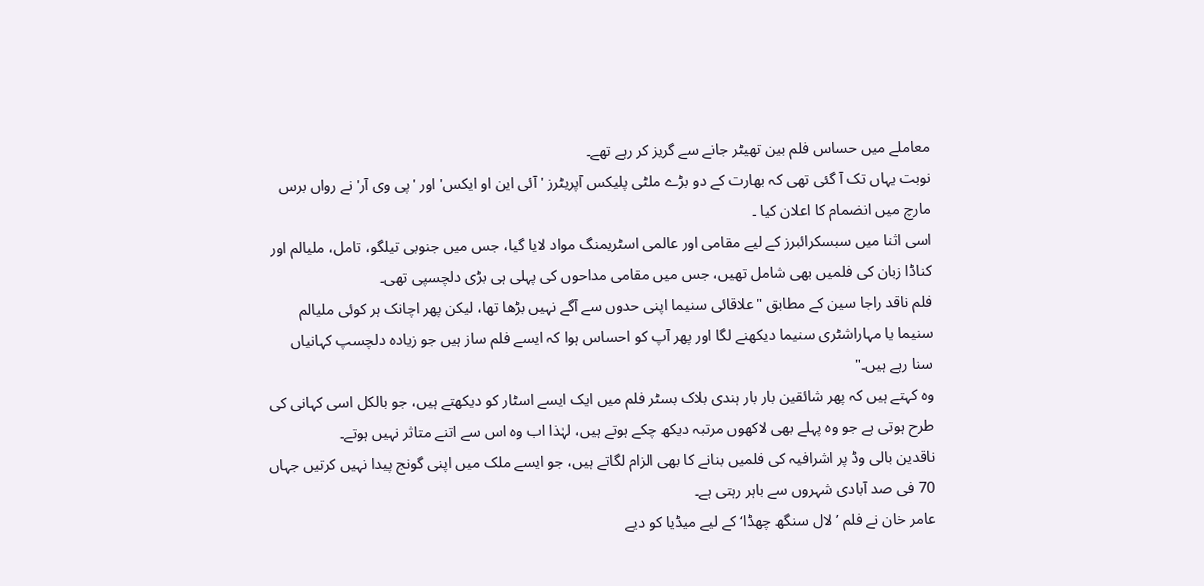معاملے میں حساس فلم بین تھیٹر جانے سے گریز کر رہے تھے۔
نوبت یہاں تک آ گئی تھی کہ بھارت کے دو بڑے ملٹی پلیکس آپریٹرز 'آئی این او ایکس' اور 'پی وی آر' نے رواں برس مارچ میں انضمام کا اعلان کیا ۔
اسی اثنا میں سبسکرائبرز کے لیے مقامی اور عالمی اسٹریمنگ مواد لایا گیا، جس میں جنوبی تیلگو، تامل، ملیالم اور کناڈا زبان کی فلمیں بھی شامل تھیں، جس میں مقامی مداحوں کی پہلی ہی بڑی دلچسپی تھی۔
فلم ناقد راجا سین کے مطابق "علاقائی سنیما اپنی حدوں سے آگے نہیں بڑھا تھا، لیکن پھر اچانک ہر کوئی ملیالم سنیما یا مہاراشٹری سنیما دیکھنے لگا اور پھر آپ کو احساس ہوا کہ ایسے فلم ساز ہیں جو زیادہ دلچسپ کہانیاں سنا رہے ہیں۔"
وہ کہتے ہیں کہ پھر شائقین بار بار ہندی بلاک بسٹر فلم میں ایک ایسے اسٹار کو دیکھتے ہیں، جو بالکل اسی کہانی کی طرح ہوتی ہے جو وہ پہلے بھی لاکھوں مرتبہ دیکھ چکے ہوتے ہیں، لہٰذا اب وہ اس سے اتنے متاثر نہیں ہوتے۔
ناقدین بالی وڈ پر اشرافیہ کی فلمیں بنانے کا بھی الزام لگاتے ہیں، جو ایسے ملک میں اپنی گونج پیدا نہیں کرتیں جہاں 70 فی صد آبادی شہروں سے باہر رہتی ہے۔
عامر خان نے فلم ’لال سنگھ چھڈا‘ کے لیے میڈیا کو دیے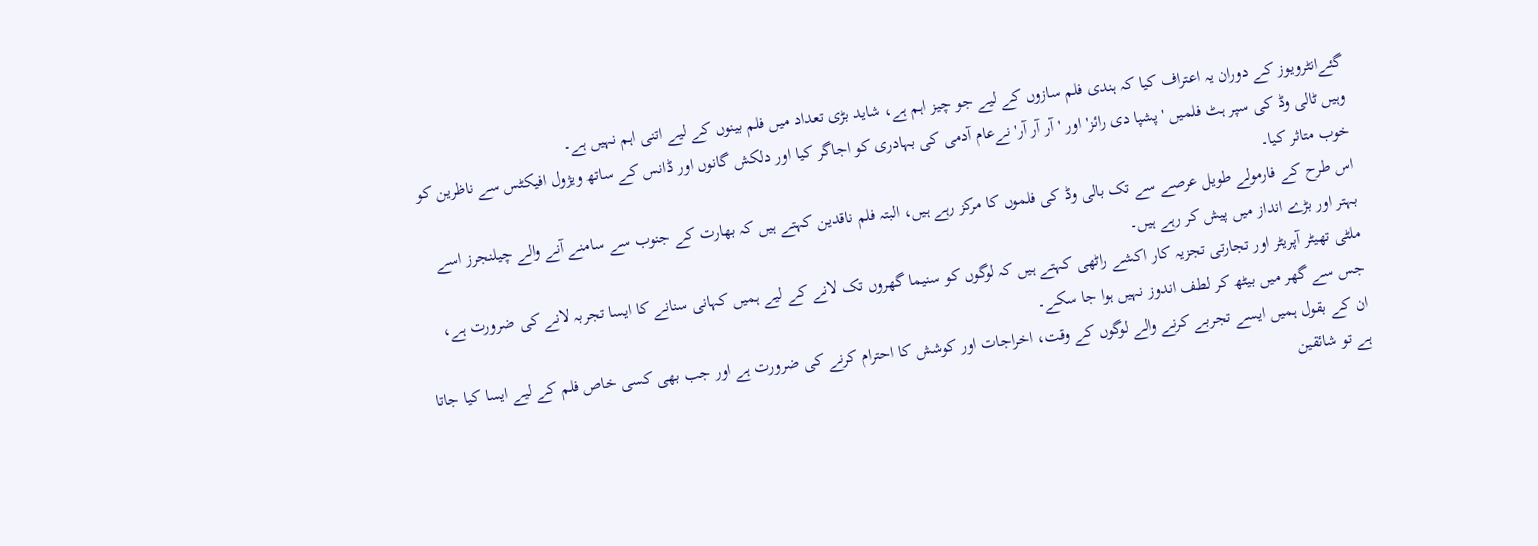گئےانٹرویوز کے دوران یہ اعتراف کیا کہ ہندی فلم سازوں کے لیے جو چیز اہم ہے، شاید بڑی تعداد میں فلم بینوں کے لیے اتنی اہم نہیں ہے۔
وہیں ٹالی وڈ کی سپر ہٹ فلمیں 'پشپا دی رائز' اور 'آر آر آر' نےعام آدمی کی بہادری کو اجاگر کیا اور دلکش گانوں اور ڈانس کے ساتھ ویژول افیکٹس سے ناظرین کو خوب متاثر کیا۔
اس طرح کے فارمولے طویل عرصے سے تک بالی وڈ کی فلموں کا مرکز رہے ہیں، البتہ فلم ناقدین کہتے ہیں کہ بھارت کے جنوب سے سامنے آنے والے چیلنجرز اسے بہتر اور بڑے انداز میں پیش کر رہے ہیں۔
ملٹی تھیٹر آپریٹر اور تجارتی تجزیہ کار اکشے راٹھی کہتے ہیں کہ لوگوں کو سنیما گھروں تک لانے کے لیے ہمیں کہانی سنانے کا ایسا تجربہ لانے کی ضرورت ہے، جس سے گھر میں بیٹھ کر لطف اندوز نہیں ہوا جا سکے۔
ان کے بقول ہمیں ایسے تجربے کرنے والے لوگوں کے وقت، اخراجات اور کوشش کا احترام کرنے کی ضرورت ہے اور جب بھی کسی خاص فلم کے لیے ایسا کیا جاتا ہے تو شائقین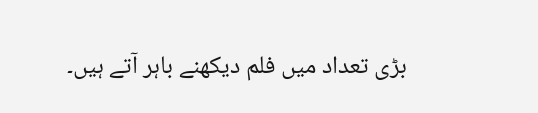بڑی تعداد میں فلم دیکھنے باہر آتے ہیں۔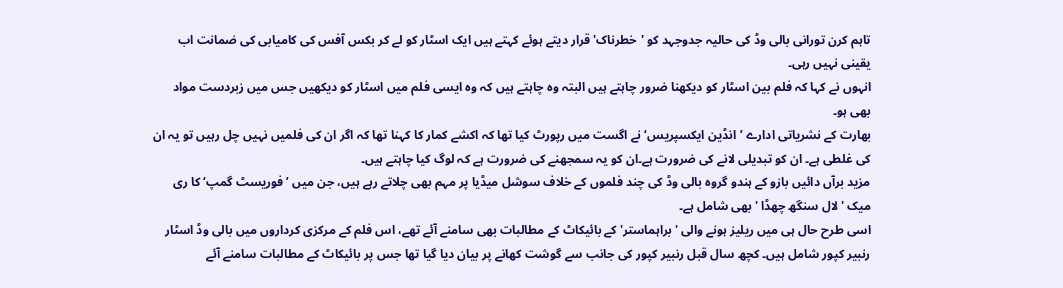تاہم کرن تورانی بالی وڈ کی حالیہ جدوجہد کو 'خطرناک' قرار دیتے ہوئے کہتے ہیں ایک اسٹار کو لے کر بکس آفس کی کامیابی کی ضمانت اب یقینی نہیں رہی۔
انہوں نے کہا کہ فلم بین اسٹار کو دیکھنا ضرور چاہتے ہیں البتہ وہ چاہتے ہیں کہ وہ ایسی فلم میں اسٹار کو دیکھیں جس میں زبردست مواد بھی ہو۔
بھارت کے نشریاتی ادارے ’انڈین ایکسپریس‘ نے اگست میں رپورٹ کیا تھا کہ اکشے کمار کا کہنا تھا کہ اگر ان کی فلمیں نہیں چل رہیں تو یہ ان کی غلطی ہے۔ ان کو تبدیلی لانے کی ضرورت ہے۔ان کو یہ سمجھنے کی ضرورت ہے کہ لوگ کیا چاہتے ہیں۔
مزید برآں دائیں بازو کے ہندو گروہ بالی وڈ کی چند فلموں کے خلاف سوشل میڈیا پر مہم بھی چلاتے رہے ہیں، جن میں ’فوریسٹ گمپ‘ کا ری میک 'لال سنگھ چھڈا 'بھی شامل ہے۔
اسی طرح حال ہی میں ریلیز ہونے والی 'براہماستر' کے بائیکاٹ کے مطالبات بھی سامنے آئے تھے، اس فلم کے مرکزی کرداروں میں بالی وڈ اسٹار رنبیر کپور شامل ہیں۔ کچھ سال قبل رنبیر کپور کی جانب سے گوشت کھانے پر بیان دیا گیا تھا جس پر بائیکاٹ کے مطالبات سامنے آئے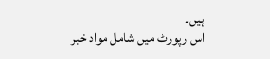ہیں۔
اس رپورٹ میں شامل مواد خبر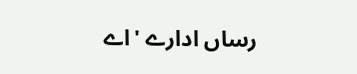رساں ادارے 'اے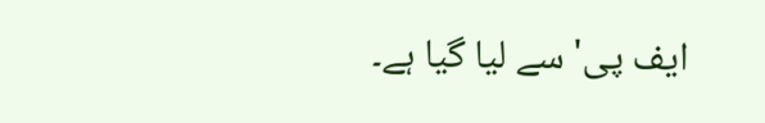ایف پی' سے لیا گیا ہے۔